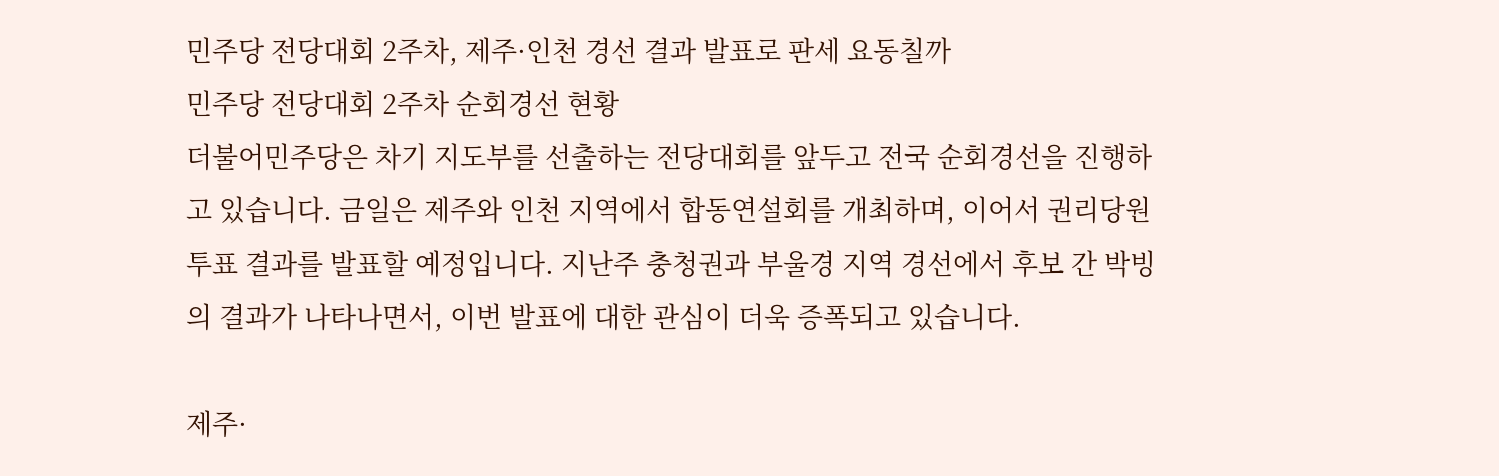민주당 전당대회 2주차, 제주·인천 경선 결과 발표로 판세 요동칠까
민주당 전당대회 2주차 순회경선 현황
더불어민주당은 차기 지도부를 선출하는 전당대회를 앞두고 전국 순회경선을 진행하고 있습니다. 금일은 제주와 인천 지역에서 합동연설회를 개최하며, 이어서 권리당원 투표 결과를 발표할 예정입니다. 지난주 충청권과 부울경 지역 경선에서 후보 간 박빙의 결과가 나타나면서, 이번 발표에 대한 관심이 더욱 증폭되고 있습니다.

제주·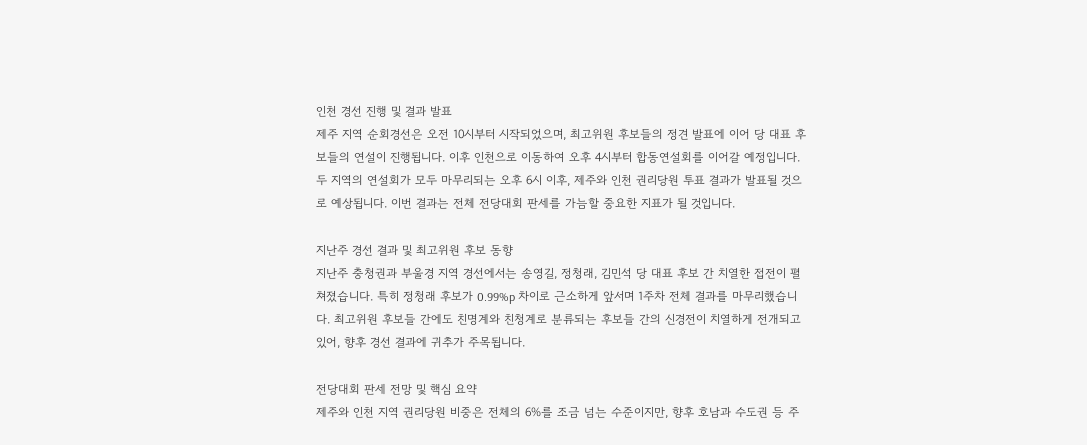인천 경선 진행 및 결과 발표
제주 지역 순회경선은 오전 10시부터 시작되었으며, 최고위원 후보들의 정견 발표에 이어 당 대표 후보들의 연설이 진행됩니다. 이후 인천으로 이동하여 오후 4시부터 합동연설회를 이어갈 예정입니다. 두 지역의 연설회가 모두 마무리되는 오후 6시 이후, 제주와 인천 권리당원 투표 결과가 발표될 것으로 예상됩니다. 이번 결과는 전체 전당대회 판세를 가늠할 중요한 지표가 될 것입니다.

지난주 경선 결과 및 최고위원 후보 동향
지난주 충청권과 부울경 지역 경선에서는 송영길, 정청래, 김민석 당 대표 후보 간 치열한 접전이 펼쳐졌습니다. 특히 정청래 후보가 0.99%p 차이로 근소하게 앞서며 1주차 전체 결과를 마무리했습니다. 최고위원 후보들 간에도 친명계와 친청계로 분류되는 후보들 간의 신경전이 치열하게 전개되고 있어, 향후 경선 결과에 귀추가 주목됩니다.

전당대회 판세 전망 및 핵심 요약
제주와 인천 지역 권리당원 비중은 전체의 6%를 조금 넘는 수준이지만, 향후 호남과 수도권 등 주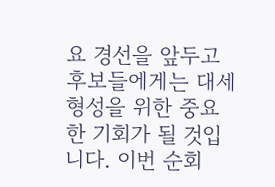요 경선을 앞두고 후보들에게는 대세 형성을 위한 중요한 기회가 될 것입니다. 이번 순회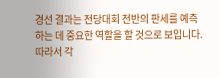경선 결과는 전당대회 전반의 판세를 예측하는 데 중요한 역할을 할 것으로 보입니다. 따라서 각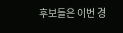후보들은 이번 경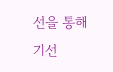선을 통해 기선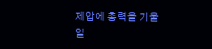제압에 총력을 기울일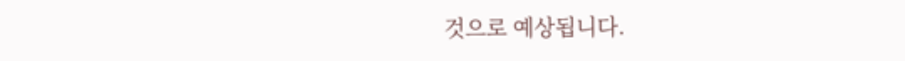것으로 예상됩니다.